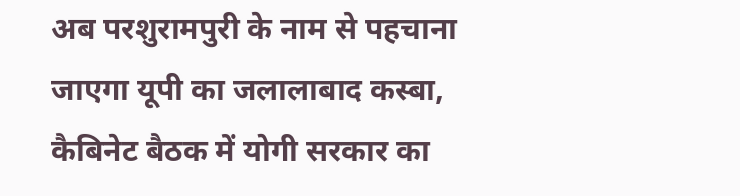अब परशुरामपुरी के नाम से पहचाना जाएगा यूपी का जलालाबाद कस्बा, कैबिनेट बैठक में योगी सरकार का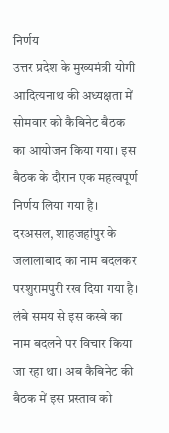निर्णय
उत्तर प्रदेश के मुख्यमंत्री योगी आदित्यनाथ की अध्यक्षता में सोमवार को कैबिनेट बैठक का आयोजन किया गया। इस बैठक के दौरान एक महत्वपूर्ण निर्णय लिया गया है। दरअसल, शाहजहांपुर के जलालाबाद का नाम बदलकर परशुरामपुरी रख दिया गया है।
लंबे समय से इस कस्बे का नाम बदलने पर विचार किया जा रहा था। अब कैबिनेट की बैठक में इस प्रस्ताव को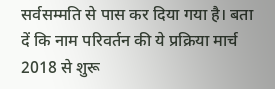सर्वसम्मति से पास कर दिया गया है। बता दें कि नाम परिवर्तन की ये प्रक्रिया मार्च 2018 से शुरू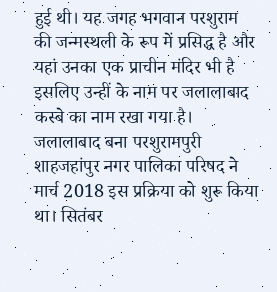हुई थी। यह जगह भगवान परशुराम की जन्मस्थली के रूप में प्रसिद्ध है और यहां उनका एक प्राचीन मंदिर भी है इसलिए उन्हीं के नाम पर जलालाबाद कस्बे का नाम रखा गया है।
जलालाबाद बना परशुरामपुरी
शाहजहांपुर नगर पालिका परिषद ने मार्च 2018 इस प्रक्रिया को शुरू किया था। सितंबर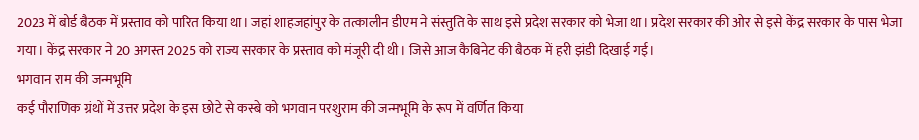2023 में बोर्ड बैठक में प्रस्ताव को पारित किया था। जहां शाहजहांपुर के तत्कालीन डीएम ने संस्तुति के साथ इसे प्रदेश सरकार को भेजा था। प्रदेश सरकार की ओर से इसे केंद्र सरकार के पास भेजा गया। केंद्र सरकार ने 20 अगस्त 2025 को राज्य सरकार के प्रस्ताव को मंजूरी दी थी। जिसे आज कैबिनेट की बैठक में हरी झंडी दिखाई गई।
भगवान राम की जन्मभूमि
कई पौराणिक ग्रंथों में उत्तर प्रदेश के इस छोटे से कस्बे को भगवान परशुराम की जन्मभूमि के रूप में वर्णित किया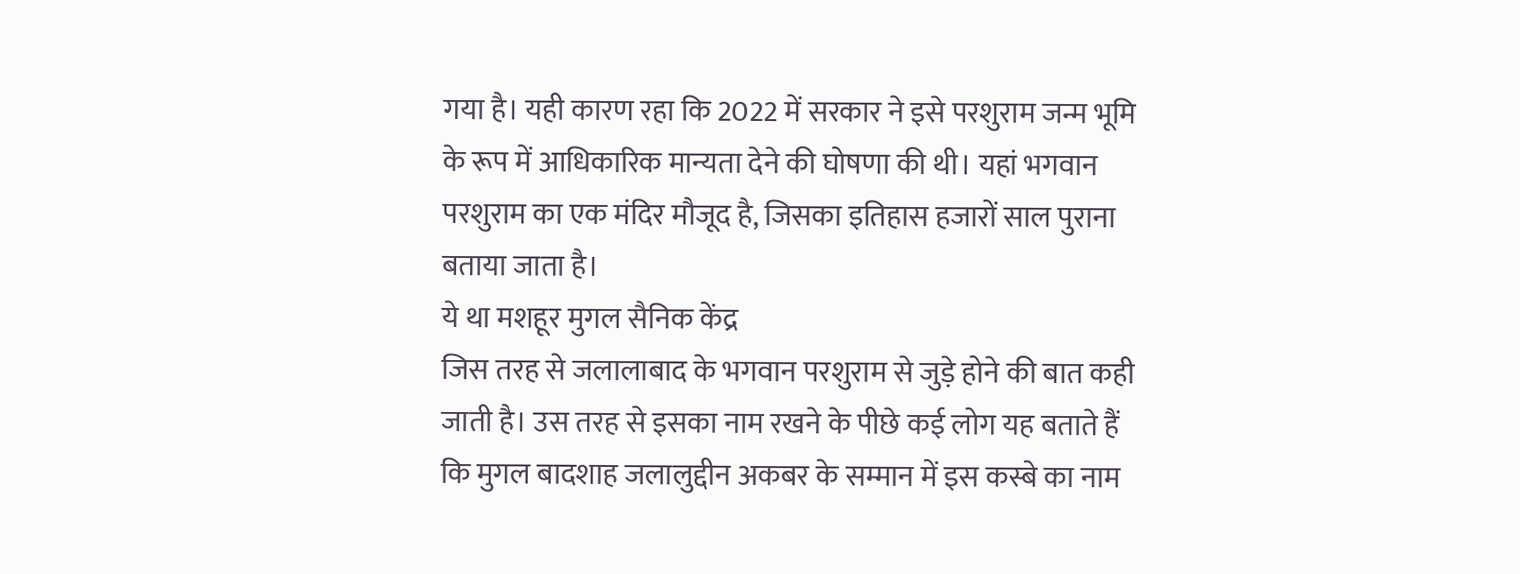गया है। यही कारण रहा कि 2022 में सरकार ने इसे परशुराम जन्म भूमि के रूप में आधिकारिक मान्यता देने की घोषणा की थी। यहां भगवान परशुराम का एक मंदिर मौजूद है, जिसका इतिहास हजारों साल पुराना बताया जाता है।
ये था मशहूर मुगल सैनिक केंद्र
जिस तरह से जलालाबाद के भगवान परशुराम से जुड़े होने की बात कही जाती है। उस तरह से इसका नाम रखने के पीछे कई लोग यह बताते हैं कि मुगल बादशाह जलालुद्दीन अकबर के सम्मान में इस कस्बे का नाम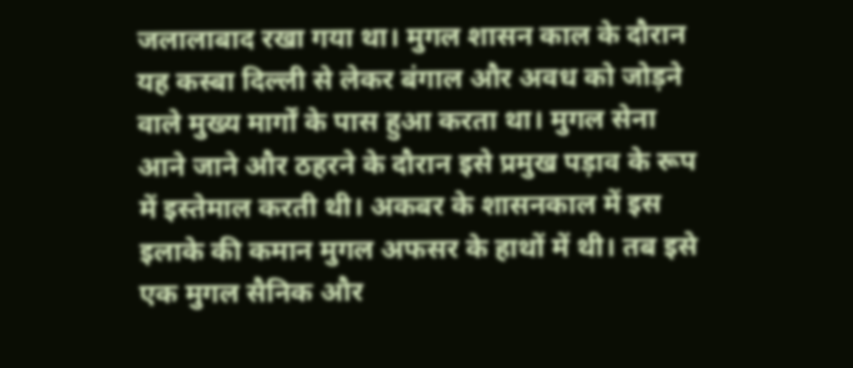जलालाबाद रखा गया था। मुगल शासन काल के दौरान यह कस्बा दिल्ली से लेकर बंगाल और अवध को जोड़ने वाले मुख्य मार्गों के पास हुआ करता था। मुगल सेना आने जाने और ठहरने के दौरान इसे प्रमुख पड़ाव के रूप में इस्तेमाल करती थी। अकबर के शासनकाल में इस इलाके की कमान मुगल अफसर के हाथों में थी। तब इसे एक मुगल सैनिक और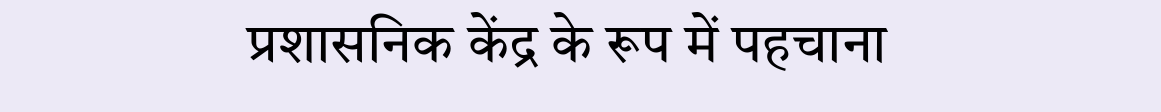प्रशासनिक केंद्र के रूप में पहचाना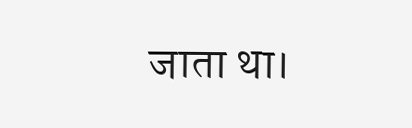जाता था।